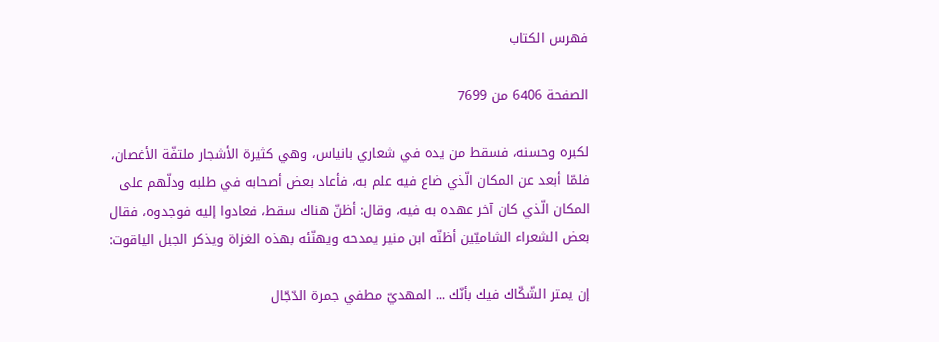فهرس الكتاب

الصفحة 6406 من 7699

لكبره وحسنه، فسقط من يده في شعاري بانياس، وهي كثيرة الأشجار ملتفّة الأغصان، فلمّا أبعد عن المكان الّذي ضاع فيه علم به، فأعاد بعض أصحابه في طلبه ودلّهم على المكان الّذي كان آخر عهده به فيه، وقال: أظنّ هناك سقط، فعادوا إليه فوجدوه، فقال بعض الشعراء الشاميّين أظنّه ابن منير يمدحه ويهنّئه بهذه الغزاة ويذكر الجبل الياقوت:

إن يمتر الشّكّاك فيك بأنّك ... المهديّ مطفي جمرة الدّجّال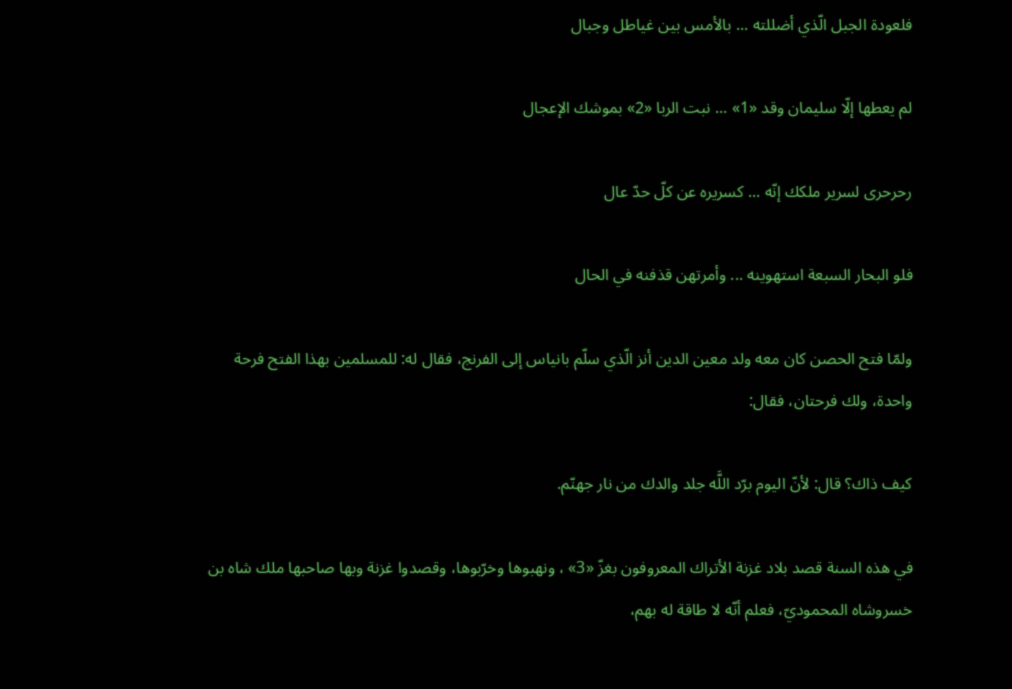فلعودة الجبل الّذي أضللته ... بالأمس بين غياطل وجبال

لم يعطها إلّا سليمان وقد «1» ... نبت الربا «2» بموشك الإعجال

رحرحرى لسرير ملكك إنّه ... كسريره عن كلّ حدّ عال

فلو البحار السبعة استهوينه ... وأمرتهن قذفنه في الحال

ولمّا فتح الحصن كان معه ولد معين الدين أنز الّذي سلّم بانياس إلى الفرنج، فقال له: للمسلمين بهذا الفتح فرحة واحدة، ولك فرحتان، فقال:

كيف ذاك؟ قال: لأنّ اليوم برّد اللَّه جلد والدك من نار جهنّم.

في هذه السنة قصد بلاد غزنة الأتراك المعروفون بغزّ «3» ، ونهبوها وخرّبوها، وقصدوا غزنة وبها صاحبها ملك شاه بن خسروشاه المحموديّ، فعلم أنّه لا طاقة له بهم،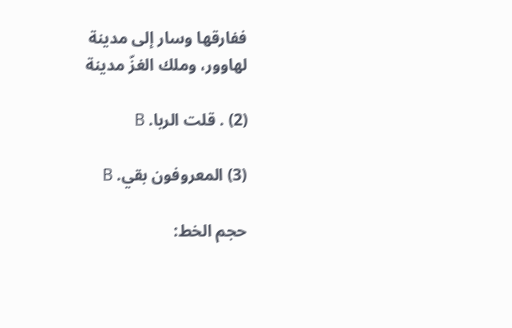ففارقها وسار إلى مدينة لهاوور، وملك الغزّ مدينة

(2) . قلت الربا. B

(3) المعروفون بقي. B

حجم الخط: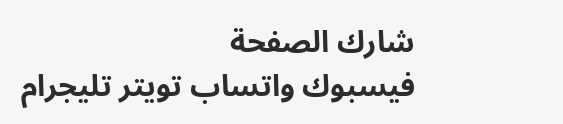شارك الصفحة
فيسبوك واتساب تويتر تليجرام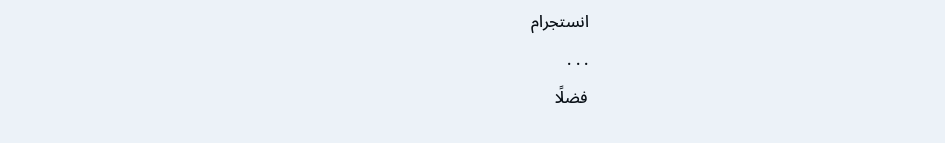انستجرام
. . .
فضلًا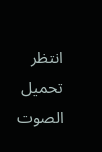انتظر تحميل الصوت